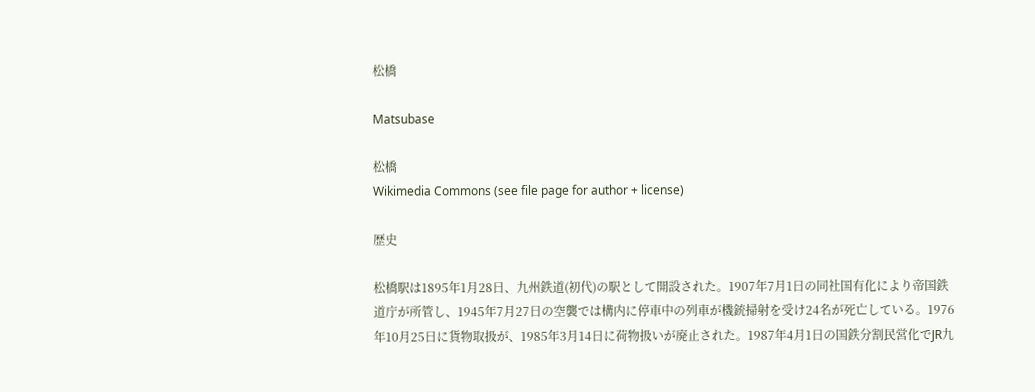松橋

Matsubase

松橋
Wikimedia Commons (see file page for author + license)

歴史

松橋駅は1895年1月28日、九州鉄道(初代)の駅として開設された。1907年7月1日の同社国有化により帝国鉄道庁が所管し、1945年7月27日の空襲では構内に停車中の列車が機銃掃射を受け24名が死亡している。1976年10月25日に貨物取扱が、1985年3月14日に荷物扱いが廃止された。1987年4月1日の国鉄分割民営化でJR九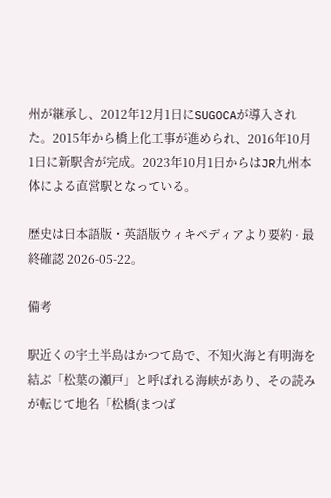州が継承し、2012年12月1日にSUGOCAが導入された。2015年から橋上化工事が進められ、2016年10月1日に新駅舎が完成。2023年10月1日からはJR九州本体による直営駅となっている。

歴史は日本語版・英語版ウィキペディアより要約 · 最終確認 2026-05-22。

備考

駅近くの宇土半島はかつて島で、不知火海と有明海を結ぶ「松葉の瀬戸」と呼ばれる海峡があり、その読みが転じて地名「松橋(まつば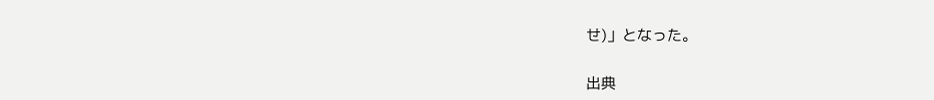せ)」となった。

出典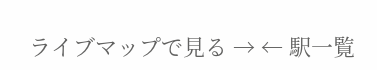ライブマップで見る → ← 駅一覧